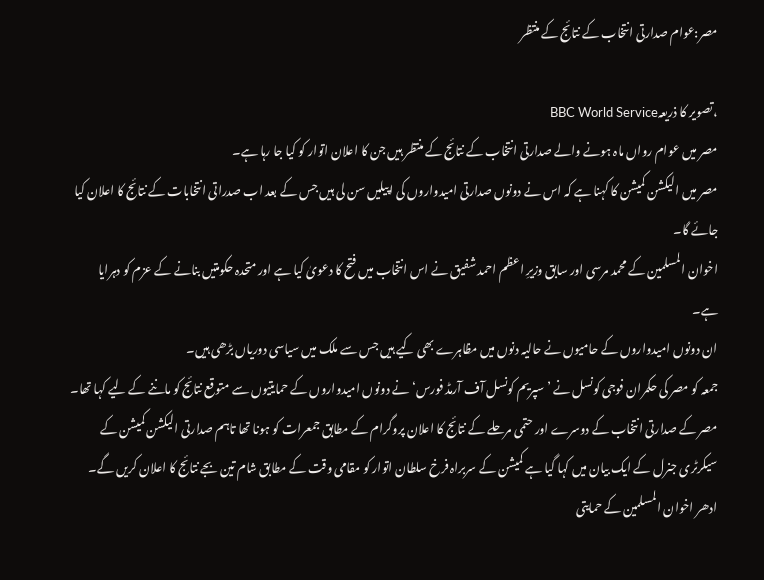مصر:عوام صدارتی انتخاب کے نتائج کے منتظر

،تصویر کا ذریعہBBC World Service
مصر میں عوام رواں ماہ ہونے والے صدارتی انتخاب کے نتائج کے منتظر ہیں جن کا اعلان اتوار کو کیا جا رہا ہے۔
مصر میں الیکشن کمیشن کا کہنا ہے کہ اس نے دونوں صدارتی امیدواروں کی اپیلیں سن لی ہیں جس کے بعد اب صدراتی انتخابات کے نتائج کا اعلان کیا جائے گا۔
اخوان المسلمین کے محمد مرسی اور سابق وزیرِ اعظم احمد شفیق نے اس انتخاب میں فتح کا دعویٰ کیا ہے اور متحدہ حکومتیں بنانے کے عزم کو دہرایا ہے۔
ان دونوں امیدواروں کے حامیوں نے حالیہ دنوں میں مظاہرے بھی کیے ہیں جس سے ملک میں سیاسی دوریاں بڑھی ہیں۔
جمعہ کو مصر کی حکمران فوجی کونسل نے ’سپریم کونسل آف آرمڈ فورس‘ نے دونوں امیدواروں کے حمایتیوں سے متوقع نتائج کو ماننے کے لیے کہا تھا۔
مصر کے صدارتی انتخاب کے دوسرے اور حتمی مرحلے کے نتائج کا اعلان پروگرام کے مطابق جمعرات کو ہونا تھا تاہم صدارتی الیکشن کمیشن کے سیکرٹری جنرل کے ایک بیان میں کہا گیا ہے کمیشن کے سربراہ فرخ سلطان اتوار کو مقامی وقت کے مطابق شام تین بجے نتائج کا اعلان کریں گے۔
ادھر اخوان المسلمین کے حمایتی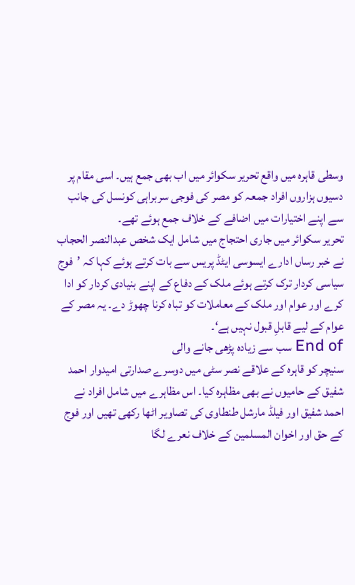وسطی قاہرہ میں واقع تحریر سکوائر میں اب بھی جمع ہیں۔ اسی مقام پر دسیوں ہزاروں افراد جمعہ کو مصر کی فوجی سربراہی کونسل کی جانب سے اپنے اختیارات میں اضافے کے خلاف جمع ہوئے تھے۔
تحریر سکوائر میں جاری احتجاج میں شامل ایک شخص عبدالنصر الحجاب نے خبر رساں ادارے ایسوسی ایٹڈ پریس سے بات کرتے ہوئے کہا کہ ’فوج سیاسی کردار ترک کرتے ہوئے ملک کے دفاع کے اپنے بنیادی کردار کو ادا کرے اور عوام اور ملک کے معاملات کو تباہ کرنا چھوڑ دے۔ یہ مصر کے عوام کے لیے قابلِ قبول نہیں ہے‘۔
End of سب سے زیادہ پڑھی جانے والی
سنیچر کو قاہرہ کے علاقے نصر سٹی میں دوسرے صدارتی امیدوار احمد شفیق کے حامیوں نے بھی مظاہرہ کیا۔ اس مظاہرے میں شامل افراد نے احمد شفیق اور فیلڈ مارشل طنطاوی کی تصاویر اٹھا رکھی تھیں اور فوج کے حق اور اخوان المسلمین کے خلاف نعرے لگا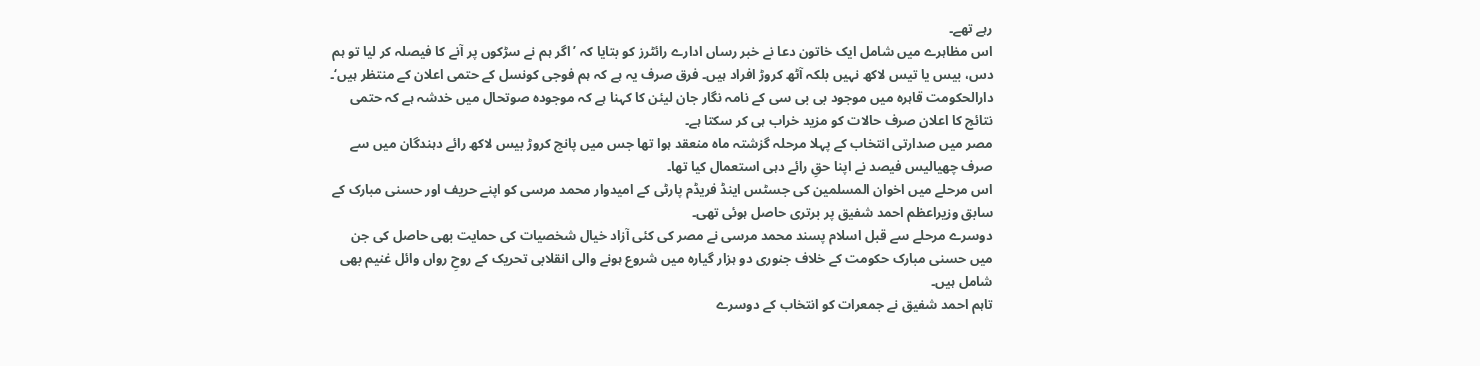رہے تھے۔
اس مظاہرے میں شامل ایک خاتون دعا نے خبر رساں ادارے رائٹرز کو بتایا کہ ’اگر ہم نے سڑکوں پر آنے کا فیصلہ کر لیا تو ہم دس، بیس یا تیس لاکھ نہیں بلکہ آٹھ کروڑ افراد ہیں۔ فرق صرف یہ ہے کہ ہم فوجی کونسل کے حتمی اعلان کے منتظر ہیں‘۔
دارالحکومت قاہرہ میں موجود بی بی سی کے نامہ نگار جان لیئن کا کہنا ہے کہ موجودہ صوتحال میں خدشہ ہے کہ حتمی نتائج کا اعلان صرف حالات کو مزید خراب ہی کر سکتا ہے۔
مصر میں صدارتی انتخاب کے پہلا مرحلہ گزشتہ ماہ منعقد ہوا تھا جس میں پانچ کروڑ بیس لاکھ رائے دہندگان میں سے صرف چھیالیس فیصد نے اپنا حقِ رائے دہی استعمال کیا تھا۔
اس مرحلے میں اخوان المسلمین کی جسٹس اینڈ فریڈم پارٹی کے امیدوار محمد مرسی کو اپنے حریف اور حسنی مبارک کے سابق وزیراعظم احمد شفیق پر برتری حاصل ہوئی تھی۔
دوسرے مرحلے سے قبل اسلام پسند محمد مرسی نے مصر کی کئی آزاد خیال شخصیات کی حمایت بھی حاصل کی جن میں حسنی مبارک حکومت کے خلاف جنوری دو ہزار گیارہ میں شروع ہونے والی انقلابی تحریک کے روحِ رواں وائل غنیم بھی شامل ہیں۔
تاہم احمد شفیق نے جمعرات کو انتخاب کے دوسرے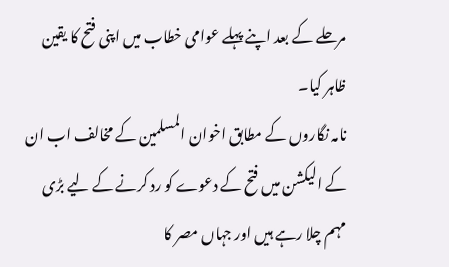مرحلے کے بعد اپنے پہلے عوامی خطاب میں اپنی فتح کا یقین ظاہر کیا۔
نامہ نگاروں کے مطابق اخوان المسلمین کے مخالف اب ان کے الیکشن میں فتح کے دعوے کو رد کرنے کے لیے بڑی مہم چلا رہے ہیں اور جہاں مصر کا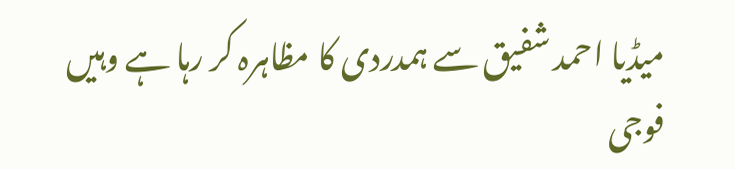میڈیا احمد شفیق سے ہمدردی کا مظاہرہ کر رہا ہے وہیں فوجی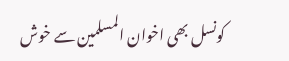کونسل بھی اخوان المسلمین سے خوش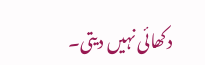دکھائی نہیں دیتی۔